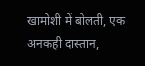खामोशी में बोलती, एक अनकही दास्तान,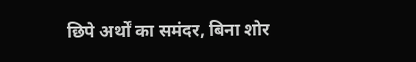छिपे अर्थों का समंदर, बिना शोर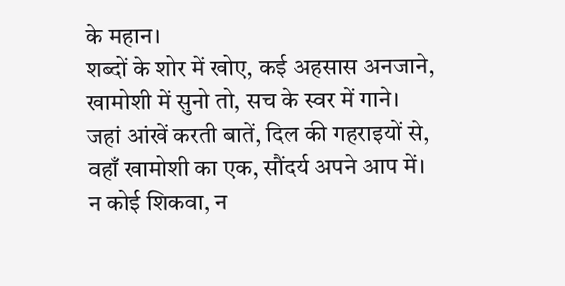के महान।
शब्दों के शोर में खोए, कई अहसास अनजाने,
खामोशी में सुनो तो, सच के स्वर में गाने।
जहां आंखें करती बातें, दिल की गहराइयों से,
वहाँ खामोशी का एक, सौंदर्य अपने आप में।
न कोई शिकवा, न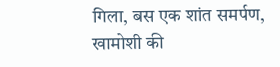गिला, बस एक शांत समर्पण,
खामोशी की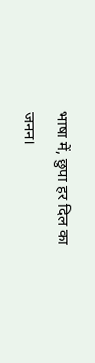भाषा में, छुपा हर दिल का जनन।